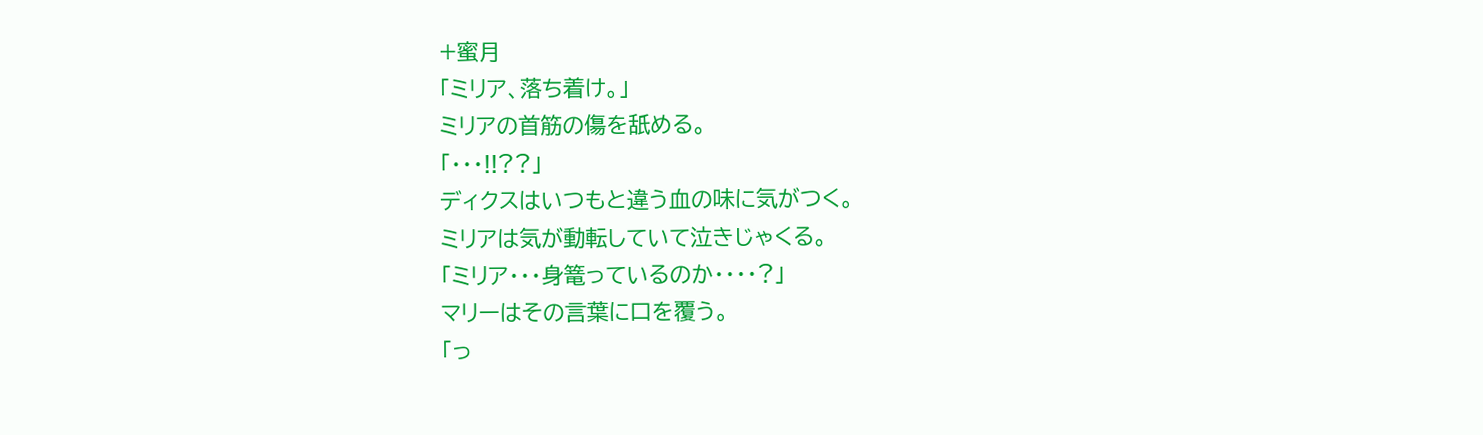+蜜月
「ミリア、落ち着け。」
ミリアの首筋の傷を舐める。
「・・・!!??」
ディクスはいつもと違う血の味に気がつく。
ミリアは気が動転していて泣きじゃくる。
「ミリア・・・身篭っているのか・・・・?」
マリーはその言葉に口を覆う。
「っ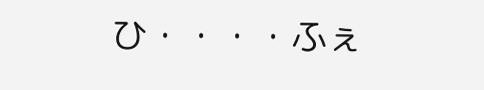ひ・・・・ふぇ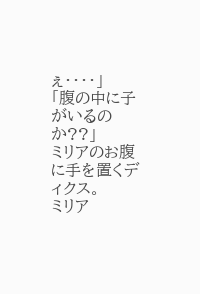ぇ・・・・」
「腹の中に子がいるのか??」
ミリアのお腹に手を置くディクス。
ミリア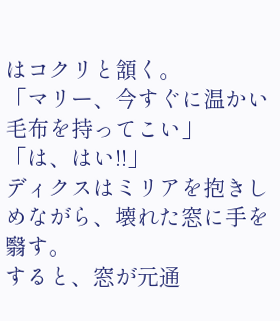はコクリと頷く。
「マリー、今すぐに温かい毛布を持ってこい」
「は、はい!!」
ディクスはミリアを抱きしめながら、壊れた窓に手を翳す。
すると、窓が元通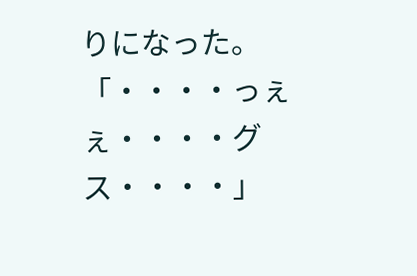りになった。
「・・・・っぇぇ・・・・グス・・・・」